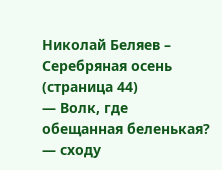Николай Беляев – Серебряная осень (страница 44)
— Волк, где обещанная беленькая? — сходу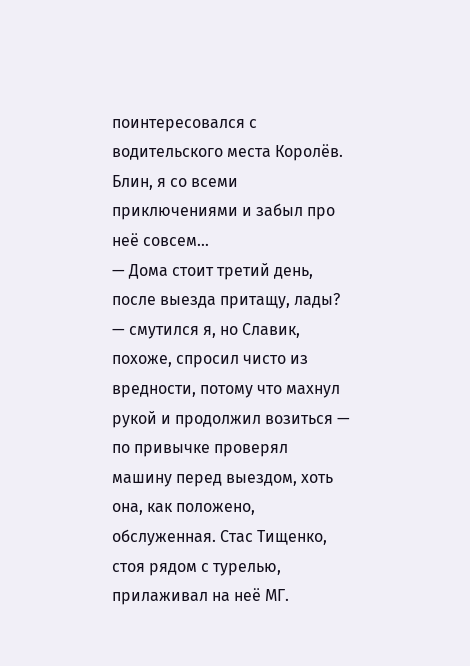поинтересовался с водительского места Королёв. Блин, я со всеми приключениями и забыл про неё совсем…
— Дома стоит третий день, после выезда притащу, лады? — смутился я, но Славик, похоже, спросил чисто из вредности, потому что махнул рукой и продолжил возиться — по привычке проверял машину перед выездом, хоть она, как положено, обслуженная. Стас Тищенко, стоя рядом с турелью, прилаживал на неё МГ.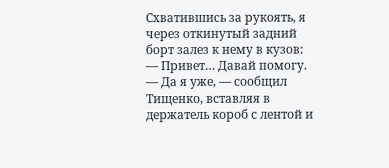Схватившись за рукоять, я через откинутый задний борт залез к нему в кузов:
— Привет… Давай помогу.
— Да я уже, — сообщил Тищенко, вставляя в держатель короб с лентой и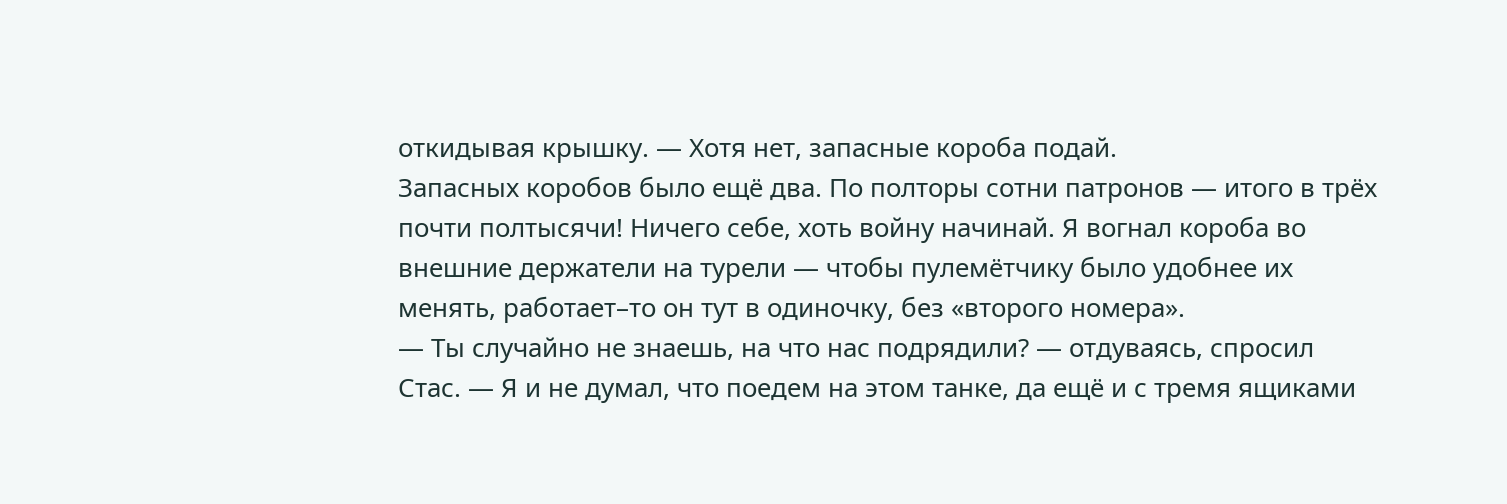откидывая крышку. — Хотя нет, запасные короба подай.
Запасных коробов было ещё два. По полторы сотни патронов — итого в трёх почти полтысячи! Ничего себе, хоть войну начинай. Я вогнал короба во внешние держатели на турели — чтобы пулемётчику было удобнее их менять, работает–то он тут в одиночку, без «второго номера».
— Ты случайно не знаешь, на что нас подрядили? — отдуваясь, спросил Стас. — Я и не думал, что поедем на этом танке, да ещё и с тремя ящиками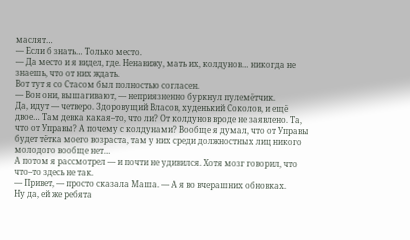маслят…
— Если б знать… Только место.
— Да место и я видел, где. Ненавижу, мать их, колдунов… никогда не знаешь, что от них ждать.
Вот тут я со Стасом был полностью согласен.
— Вон они, вышагивают, — неприязненно буркнул пулемётчик.
Да, идут — четверо. Здоровущий Власов, худенький Соколов, и ещё двое… Там девка какая–то, что ли? От колдунов вроде не заявлено. Та, что от Управы? А почему с колдунами? Вообще я думал, что от Управы будет тётка моего возраста, там у них среди должностных лиц никого молодого вообще нет…
А потом я рассмотрел — и почти не удивился. Хотя мозг говорил, что что–то здесь не так.
— Привет, — просто сказала Маша. — А я во вчерашних обновках.
Ну да, ей же ребята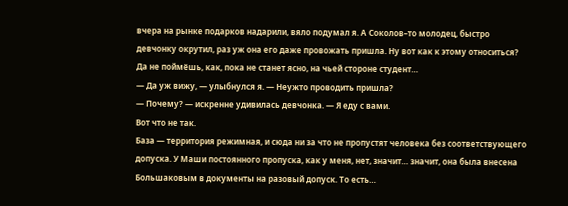вчера на рынке подарков надарили, вяло подумал я. А Соколов–то молодец, быстро девчонку окрутил, раз уж она его даже провожать пришла. Ну вот как к этому относиться?
Да не поймёшь, как, пока не станет ясно, на чьей стороне студент…
— Да уж вижу, — улыбнулся я. — Неужто проводить пришла?
— Почему? — искренне удивилась девчонка. — Я еду с вами.
Вот что не так.
База — территория режимная, и сюда ни за что не пропустят человека без соответствующего допуска. У Маши постоянного пропуска, как у меня, нет, значит… значит, она была внесена Большаковым в документы на разовый допуск. То есть…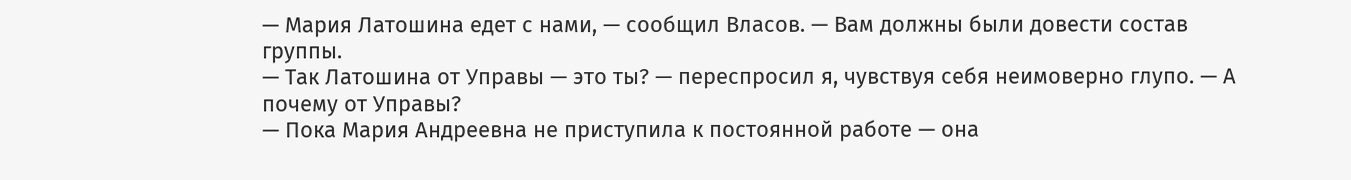— Мария Латошина едет с нами, — сообщил Власов. — Вам должны были довести состав группы.
— Так Латошина от Управы — это ты? — переспросил я, чувствуя себя неимоверно глупо. — А почему от Управы?
— Пока Мария Андреевна не приступила к постоянной работе — она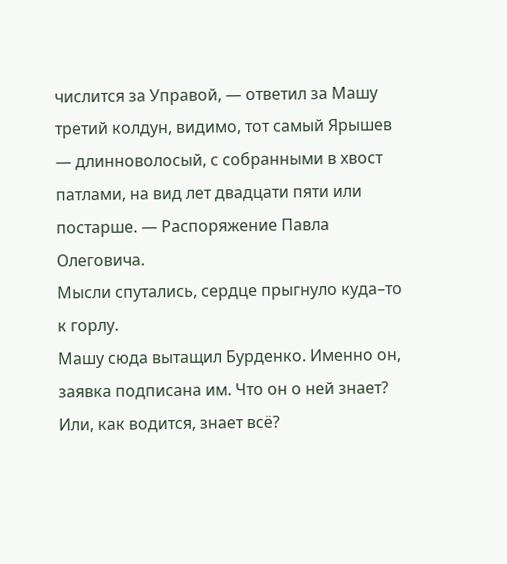числится за Управой, — ответил за Машу третий колдун, видимо, тот самый Ярышев — длинноволосый, с собранными в хвост патлами, на вид лет двадцати пяти или постарше. — Распоряжение Павла Олеговича.
Мысли спутались, сердце прыгнуло куда–то к горлу.
Машу сюда вытащил Бурденко. Именно он, заявка подписана им. Что он о ней знает? Или, как водится, знает всё?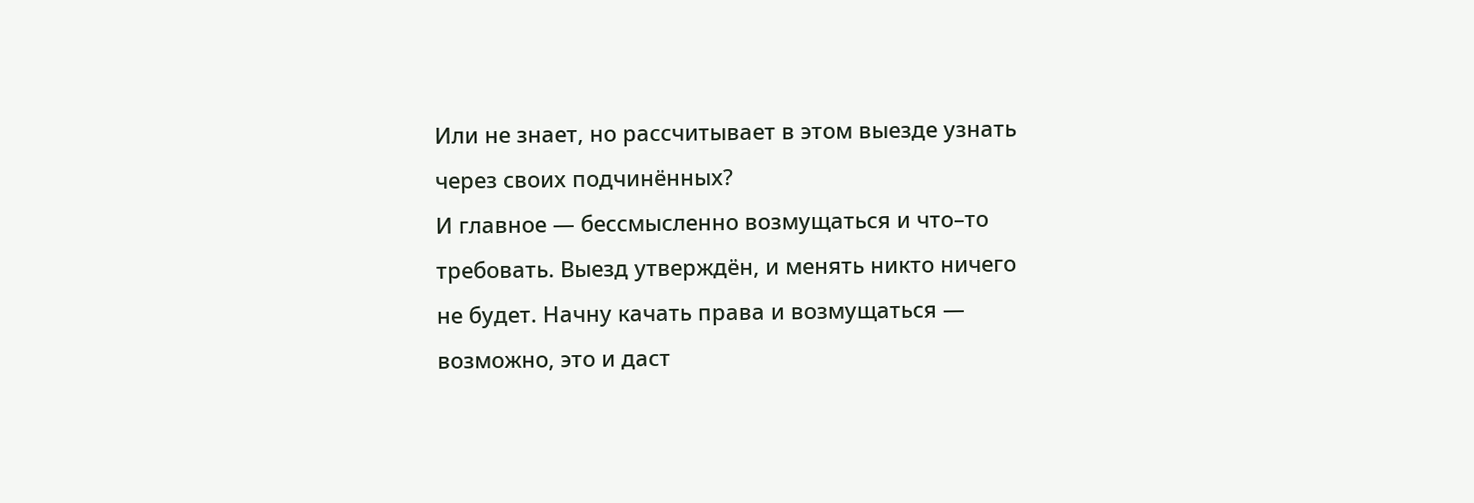Или не знает, но рассчитывает в этом выезде узнать через своих подчинённых?
И главное — бессмысленно возмущаться и что–то требовать. Выезд утверждён, и менять никто ничего не будет. Начну качать права и возмущаться — возможно, это и даст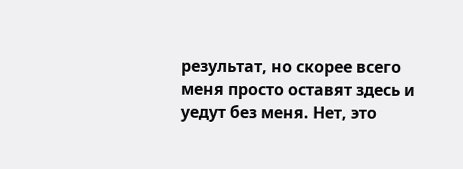результат, но скорее всего меня просто оставят здесь и уедут без меня. Нет, это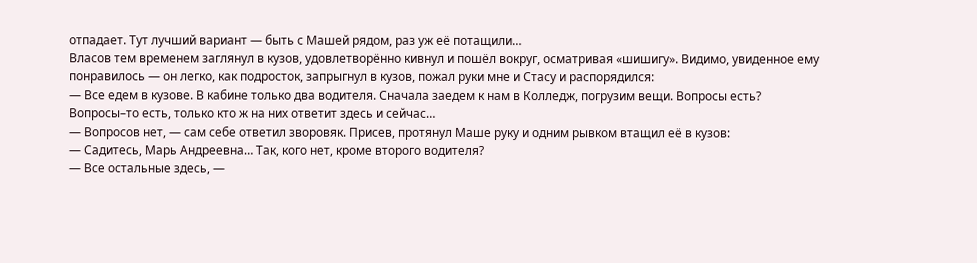отпадает. Тут лучший вариант — быть с Машей рядом, раз уж её потащили…
Власов тем временем заглянул в кузов, удовлетворённо кивнул и пошёл вокруг, осматривая «шишигу». Видимо, увиденное ему понравилось — он легко, как подросток, запрыгнул в кузов, пожал руки мне и Стасу и распорядился:
— Все едем в кузове. В кабине только два водителя. Сначала заедем к нам в Колледж, погрузим вещи. Вопросы есть?
Вопросы–то есть, только кто ж на них ответит здесь и сейчас…
— Вопросов нет, — сам себе ответил зворовяк. Присев, протянул Маше руку и одним рывком втащил её в кузов:
— Садитесь, Марь Андреевна… Так, кого нет, кроме второго водителя?
— Все остальные здесь, —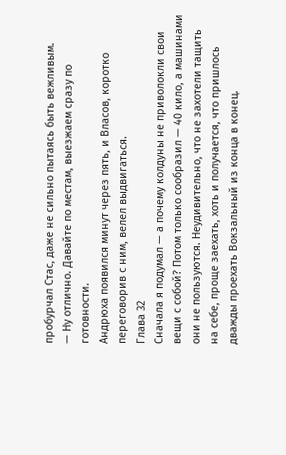пробурчал Стас, даже не сильно пытаясь быть вежливым.
— Ну отлично. Давайте по местам, выезжаем сразу по готовности.
Андрюха появился минут через пять, и Власов, коротко переговорив с ним, велел выдвигаться.
Глава 32
Сначала я подумал — а почему колдуны не приволокли свои вещи с собой? Потом только сообразил — 40 кило, а машинами они не пользуются. Неудивительно, что не захотели тащить на себе, проще заехать, хоть и получается, что пришлось дважды проехать Вокзальный из конца в конец.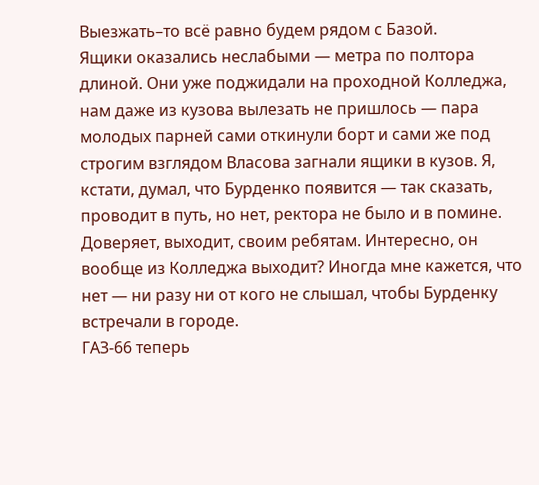Выезжать–то всё равно будем рядом с Базой.
Ящики оказались неслабыми — метра по полтора длиной. Они уже поджидали на проходной Колледжа, нам даже из кузова вылезать не пришлось — пара молодых парней сами откинули борт и сами же под строгим взглядом Власова загнали ящики в кузов. Я, кстати, думал, что Бурденко появится — так сказать, проводит в путь, но нет, ректора не было и в помине. Доверяет, выходит, своим ребятам. Интересно, он вообще из Колледжа выходит? Иногда мне кажется, что нет — ни разу ни от кого не слышал, чтобы Бурденку встречали в городе.
ГАЗ‑66 теперь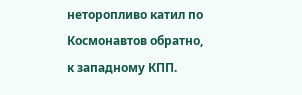неторопливо катил по Космонавтов обратно, к западному КПП.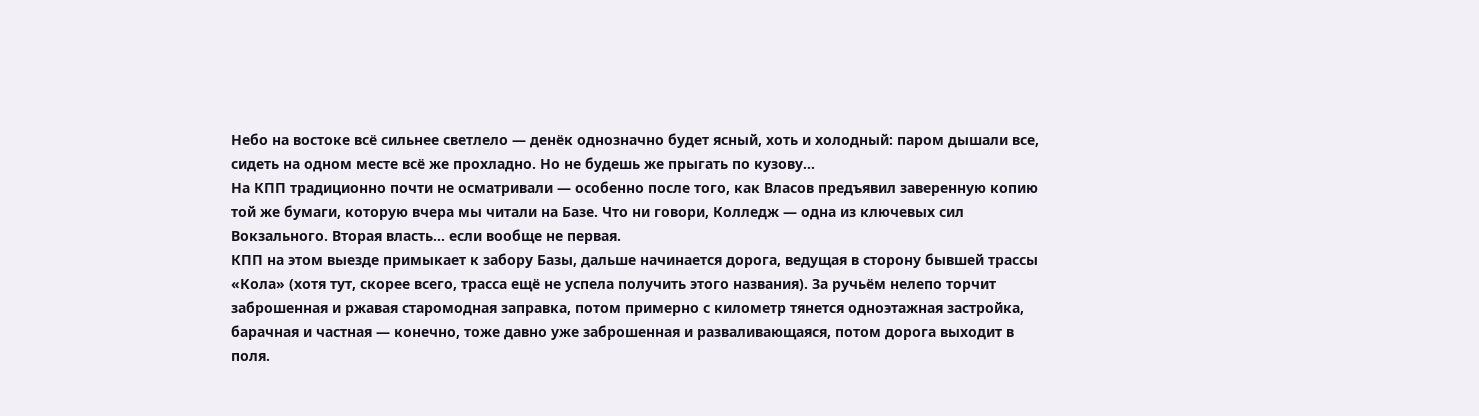Небо на востоке всё сильнее светлело — денёк однозначно будет ясный, хоть и холодный: паром дышали все, сидеть на одном месте всё же прохладно. Но не будешь же прыгать по кузову…
На КПП традиционно почти не осматривали — особенно после того, как Власов предъявил заверенную копию той же бумаги, которую вчера мы читали на Базе. Что ни говори, Колледж — одна из ключевых сил Вокзального. Вторая власть… если вообще не первая.
КПП на этом выезде примыкает к забору Базы, дальше начинается дорога, ведущая в сторону бывшей трассы «Кола» (хотя тут, скорее всего, трасса ещё не успела получить этого названия). За ручьём нелепо торчит заброшенная и ржавая старомодная заправка, потом примерно с километр тянется одноэтажная застройка, барачная и частная — конечно, тоже давно уже заброшенная и разваливающаяся, потом дорога выходит в поля.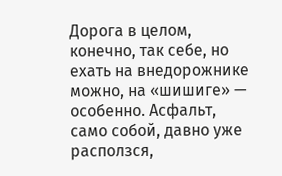Дорога в целом, конечно, так себе, но ехать на внедорожнике можно, на «шишиге» — особенно. Асфальт, само собой, давно уже расползся,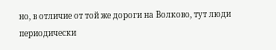но, в отличие от той же дороги на Волково, тут люди периодически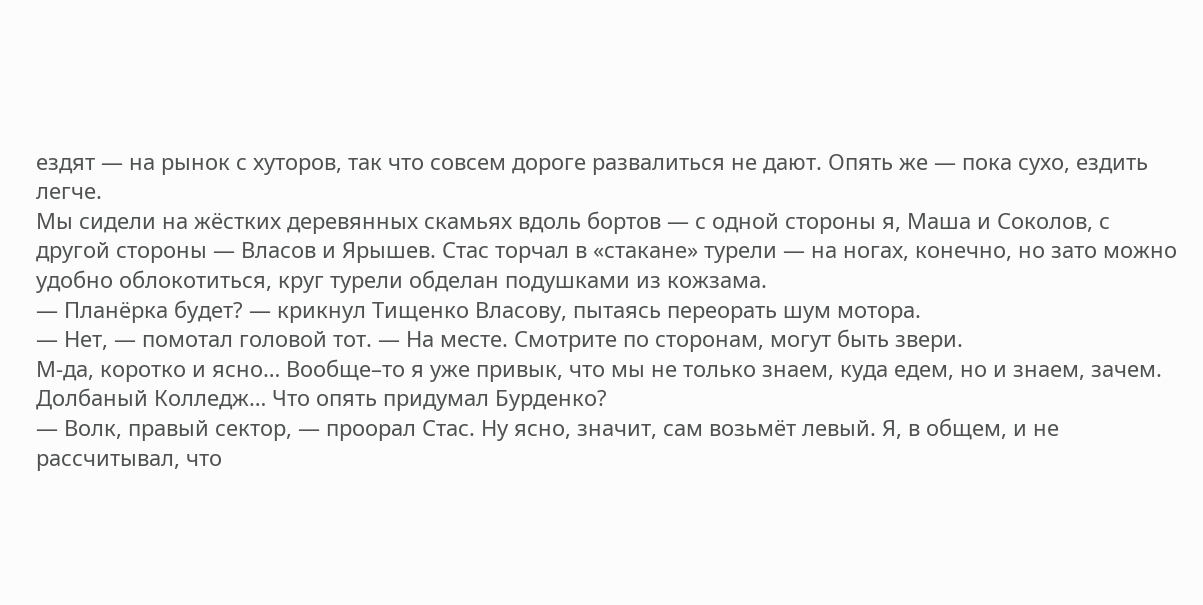ездят — на рынок с хуторов, так что совсем дороге развалиться не дают. Опять же — пока сухо, ездить легче.
Мы сидели на жёстких деревянных скамьях вдоль бортов — с одной стороны я, Маша и Соколов, с другой стороны — Власов и Ярышев. Стас торчал в «стакане» турели — на ногах, конечно, но зато можно удобно облокотиться, круг турели обделан подушками из кожзама.
— Планёрка будет? — крикнул Тищенко Власову, пытаясь переорать шум мотора.
— Нет, — помотал головой тот. — На месте. Смотрите по сторонам, могут быть звери.
М-да, коротко и ясно… Вообще–то я уже привык, что мы не только знаем, куда едем, но и знаем, зачем. Долбаный Колледж… Что опять придумал Бурденко?
— Волк, правый сектор, — проорал Стас. Ну ясно, значит, сам возьмёт левый. Я, в общем, и не рассчитывал, что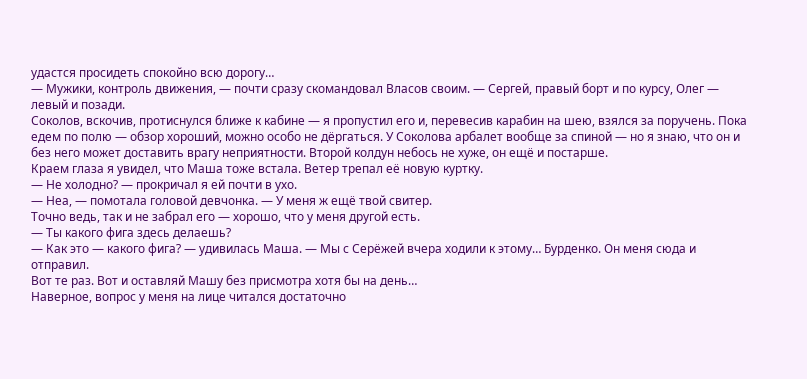удастся просидеть спокойно всю дорогу…
— Мужики, контроль движения, — почти сразу скомандовал Власов своим. — Сергей, правый борт и по курсу, Олег — левый и позади.
Соколов, вскочив, протиснулся ближе к кабине — я пропустил его и, перевесив карабин на шею, взялся за поручень. Пока едем по полю — обзор хороший, можно особо не дёргаться. У Соколова арбалет вообще за спиной — но я знаю, что он и без него может доставить врагу неприятности. Второй колдун небось не хуже, он ещё и постарше.
Краем глаза я увидел, что Маша тоже встала. Ветер трепал её новую куртку.
— Не холодно? — прокричал я ей почти в ухо.
— Неа, — помотала головой девчонка. — У меня ж ещё твой свитер.
Точно ведь, так и не забрал его — хорошо, что у меня другой есть.
— Ты какого фига здесь делаешь?
— Как это — какого фига? — удивилась Маша. — Мы с Серёжей вчера ходили к этому… Бурденко. Он меня сюда и отправил.
Вот те раз. Вот и оставляй Машу без присмотра хотя бы на день…
Наверное, вопрос у меня на лице читался достаточно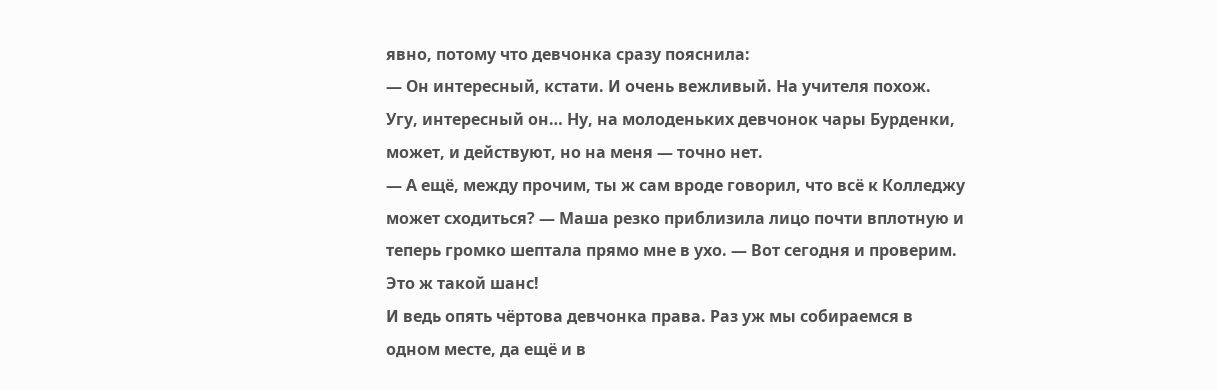явно, потому что девчонка сразу пояснила:
— Он интересный, кстати. И очень вежливый. На учителя похож.
Угу, интересный он… Ну, на молоденьких девчонок чары Бурденки, может, и действуют, но на меня — точно нет.
— А ещё, между прочим, ты ж сам вроде говорил, что всё к Колледжу может сходиться? — Маша резко приблизила лицо почти вплотную и теперь громко шептала прямо мне в ухо. — Вот сегодня и проверим. Это ж такой шанс!
И ведь опять чёртова девчонка права. Раз уж мы собираемся в одном месте, да ещё и в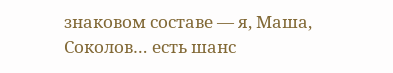знаковом составе — я, Маша, Соколов… есть шанс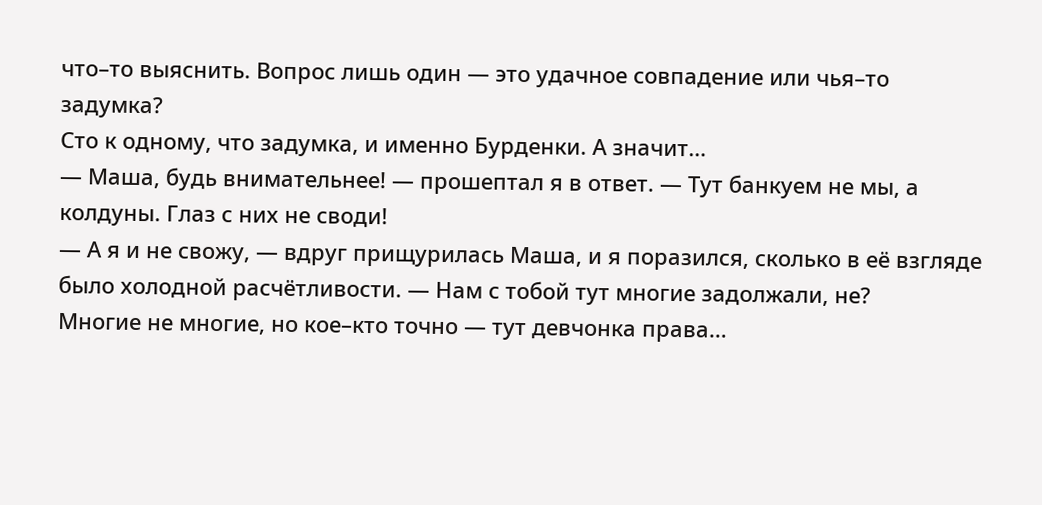что–то выяснить. Вопрос лишь один — это удачное совпадение или чья–то задумка?
Сто к одному, что задумка, и именно Бурденки. А значит…
— Маша, будь внимательнее! — прошептал я в ответ. — Тут банкуем не мы, а колдуны. Глаз с них не своди!
— А я и не свожу, — вдруг прищурилась Маша, и я поразился, сколько в её взгляде было холодной расчётливости. — Нам с тобой тут многие задолжали, не?
Многие не многие, но кое–кто точно — тут девчонка права…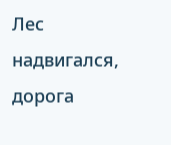Лес надвигался, дорога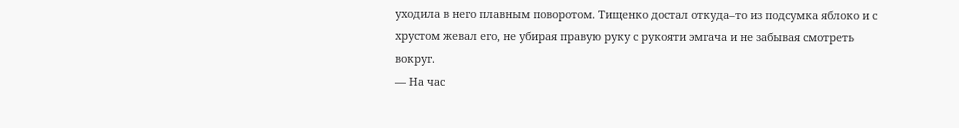уходила в него плавным поворотом. Тищенко достал откуда–то из подсумка яблоко и с хрустом жевал его, не убирая правую руку с рукояти эмгача и не забывая смотреть вокруг.
— На час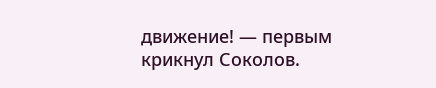движение! — первым крикнул Соколов.